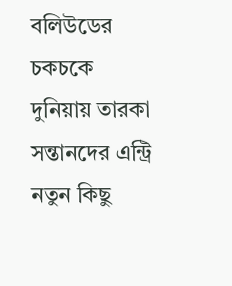বলিউডের চকচকে দুনিয়ায় তারকা সন্তানদের এন্ট্রি নতুন কিছু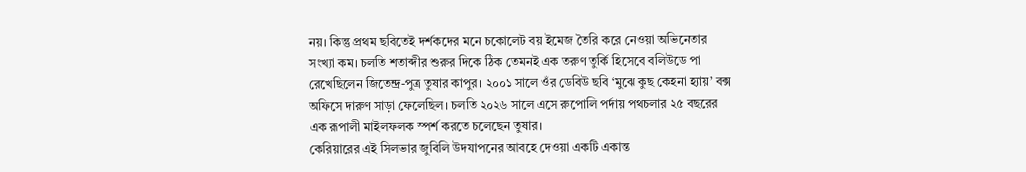নয়। কিন্তু প্রথম ছবিতেই দর্শকদের মনে চকোলেট বয় ইমেজ তৈরি করে নেওয়া অভিনেতার সংখ্যা কম। চলতি শতাব্দীর শুরুর দিকে ঠিক তেমনই এক তরুণ তুর্কি হিসেবে বলিউডে পা রেখেছিলেন জিতেন্দ্র-পুত্র তুষার কাপুর। ২০০১ সালে ওঁর ডেবিউ ছবি ‘মুঝে কুছ কেহনা হ্যায়’ বক্স অফিসে দারুণ সাড়া ফেলেছিল। চলতি ২০২৬ সালে এসে রুপোলি পর্দায় পথচলার ২৫ বছরের এক রূপালী মাইলফলক স্পর্শ করতে চলেছেন তুষার।
কেরিয়ারের এই সিলভার জুবিলি উদযাপনের আবহে দেওয়া একটি একান্ত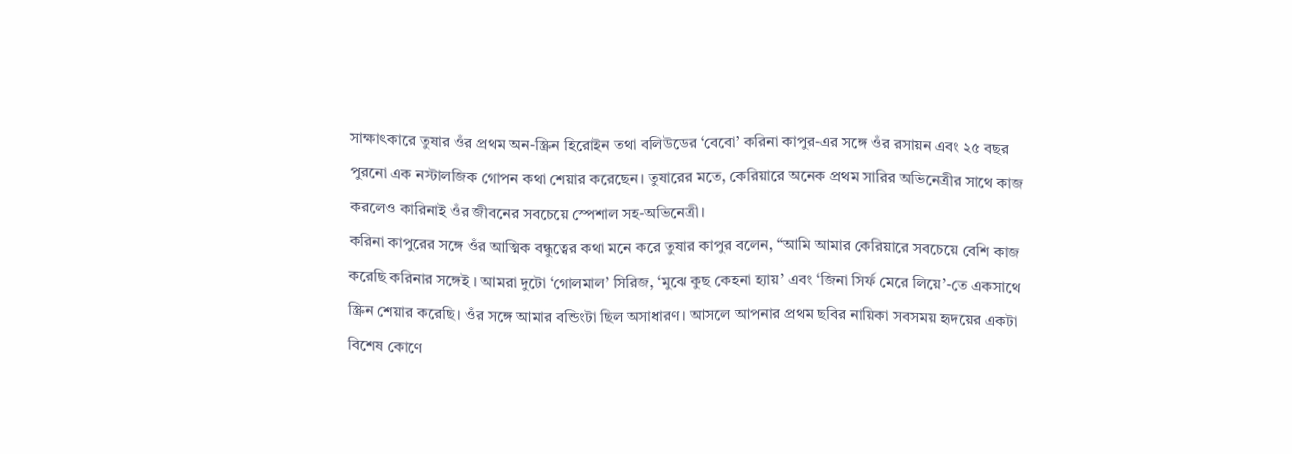সাক্ষাৎকারে তুষার ওঁর প্রথম অন-স্ক্রিন হিরোইন তথা বলিউডের ‘বেবো’ করিনা কাপুর-এর সঙ্গে ওঁর রসায়ন এবং ২৫ বছর পুরনো এক নস্টালজিক গোপন কথা শেয়ার করেছেন। তুষারের মতে, কেরিয়ারে অনেক প্রথম সারির অভিনেত্রীর সাথে কাজ করলেও কারিনাই ওঁর জীবনের সবচেয়ে স্পেশাল সহ-অভিনেত্রী।
করিনা কাপুরের সঙ্গে ওঁর আত্মিক বন্ধুত্বের কথা মনে করে তুষার কাপুর বলেন, “আমি আমার কেরিয়ারে সবচেয়ে বেশি কাজ করেছি করিনার সঙ্গেই । আমরা দুটো ‘গোলমাল’ সিরিজ, ‘মুঝে কুছ কেহনা হ্যায়’ এবং ‘জিনা সির্ফ মেরে লিয়ে’-তে একসাথে স্ক্রিন শেয়ার করেছি। ওঁর সঙ্গে আমার বন্ডিংটা ছিল অসাধারণ। আসলে আপনার প্রথম ছবির নায়িকা সবসময় হৃদয়ের একটা বিশেষ কোণে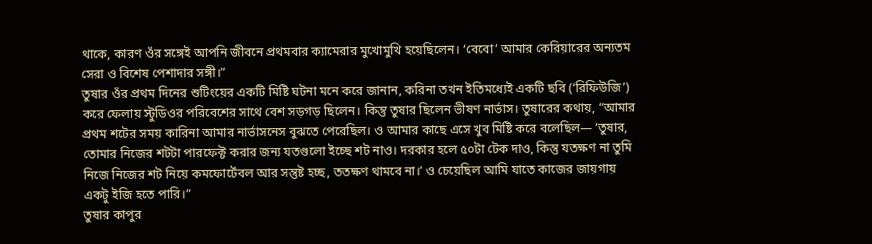থাকে, কারণ ওঁর সঙ্গেই আপনি জীবনে প্রথমবার ক্যামেরার মুখোমুখি হয়েছিলেন। ‘বেবো’ আমার কেরিয়ারের অন্যতম সেরা ও বিশেষ পেশাদার সঙ্গী।”
তুষার ওঁর প্রথম দিনের শুটিংয়ের একটি মিষ্টি ঘটনা মনে করে জানান, করিনা তখন ইতিমধ্যেই একটি ছবি (‘রিফিউজি’) করে ফেলায় স্টুডিওর পরিবেশের সাথে বেশ সড়গড় ছিলেন। কিন্তু তুষার ছিলেন ভীষণ নার্ভাস। তুষারের কথায়, “আমার প্রথম শটের সময় কারিনা আমার নার্ভাসনেস বুঝতে পেরেছিল। ও আমার কাছে এসে খুব মিষ্টি করে বলেছিল— ‘তুষার, তোমার নিজের শটটা পারফেক্ট করার জন্য যতগুলো ইচ্ছে শট নাও। দরকার হলে ৫০টা টেক দাও, কিন্তু যতক্ষণ না তুমি নিজে নিজের শট নিয়ে কমফোর্টেবল আর সন্তুষ্ট হচ্ছ, ততক্ষণ থামবে না।’ ও চেয়েছিল আমি যাতে কাজের জায়গায় একটু ইজি হতে পারি।”
তুষার কাপুর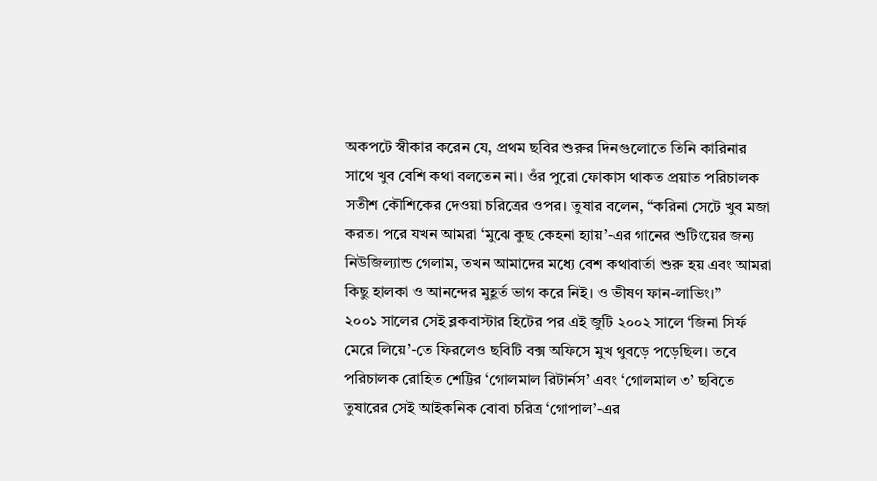অকপটে স্বীকার করেন যে, প্রথম ছবির শুরুর দিনগুলোতে তিনি কারিনার সাথে খুব বেশি কথা বলতেন না। ওঁর পুরো ফোকাস থাকত প্রয়াত পরিচালক সতীশ কৌশিকের দেওয়া চরিত্রের ওপর। তুষার বলেন, “করিনা সেটে খুব মজা করত। পরে যখন আমরা ‘মুঝে কুছ কেহনা হ্যায়’-এর গানের শুটিংয়ের জন্য নিউজিল্যান্ড গেলাম, তখন আমাদের মধ্যে বেশ কথাবার্তা শুরু হয় এবং আমরা কিছু হালকা ও আনন্দের মুহূর্ত ভাগ করে নিই। ও ভীষণ ফান-লাভিং।”
২০০১ সালের সেই ব্লকবাস্টার হিটের পর এই জুটি ২০০২ সালে ‘জিনা সির্ফ মেরে লিয়ে’-তে ফিরলেও ছবিটি বক্স অফিসে মুখ থুবড়ে পড়েছিল। তবে পরিচালক রোহিত শেট্টির ‘গোলমাল রিটার্নস’ এবং ‘গোলমাল ৩’ ছবিতে তুষারের সেই আইকনিক বোবা চরিত্র ‘গোপাল’-এর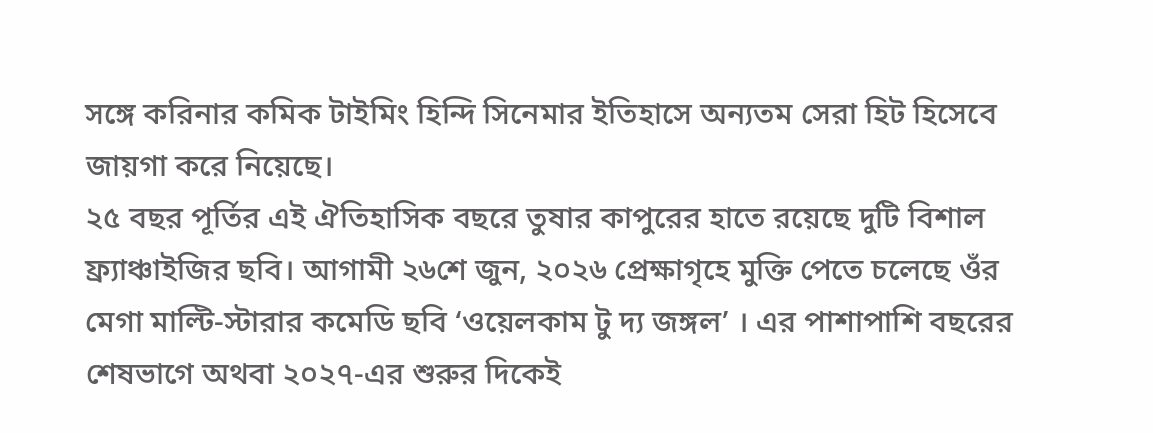সঙ্গে করিনার কমিক টাইমিং হিন্দি সিনেমার ইতিহাসে অন্যতম সেরা হিট হিসেবে জায়গা করে নিয়েছে।
২৫ বছর পূর্তির এই ঐতিহাসিক বছরে তুষার কাপুরের হাতে রয়েছে দুটি বিশাল ফ্র্যাঞ্চাইজির ছবি। আগামী ২৬শে জুন, ২০২৬ প্রেক্ষাগৃহে মুক্তি পেতে চলেছে ওঁর মেগা মাল্টি-স্টারার কমেডি ছবি ‘ওয়েলকাম টু দ্য জঙ্গল’ । এর পাশাপাশি বছরের শেষভাগে অথবা ২০২৭-এর শুরুর দিকেই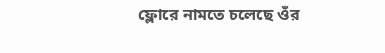ফ্লোরে নামতে চলেছে ওঁর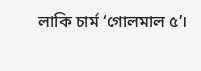লাকি চার্ম ‘গোলমাল ৫’।